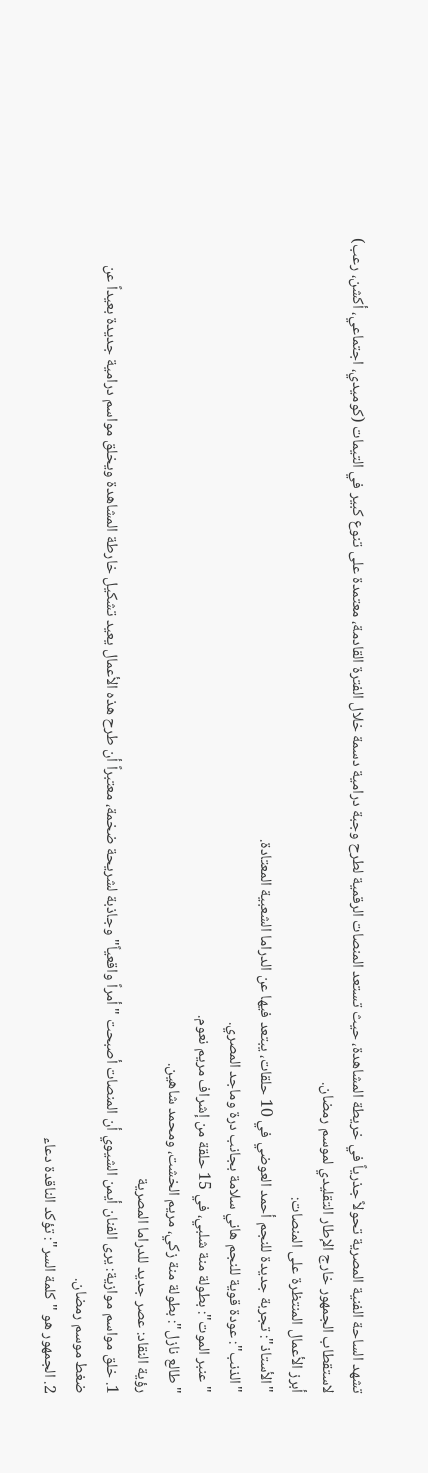تشهد الساحة الفنية المصرية تحولاً جذرياً في خريطة المشاهدة، حيث تستعد المنصات الرقمية لطرح وجبة درامية دسمة خلال الفترة القادمة، معتمدة على تنوع كبير في التيمات (كوميدي، اجتماعي، أكشن، رعب) لاستقطاب الجمهور خارج الإطار التقليدي لموسم رمضان.
أبرز الأعمال المنتظرة على المنصات:
"الأستاذ": تجربة جديدة للنجم أحمد العوضي في 10 حلقات، يبتعد فيها عن الدراما الشعبية المعتادة.
"الذنب": عودة قوية للنجم هاني سلامة بجانب درة وماجد المصري.
"عنبر الموت": بطولة منة شلبي، في 15 حلقة من إشراف مريم نعوم.
"طالع نازل": بطولة منة زكي، مريم الخشت، ومحمد شاهين.
رؤية النقاد: عصر جديد للدراما المصرية
1. خلق مواسم موازية: يرى الفنان أيمن الشيوي أن المنصات أصبحت "أمراً واقعياً" وجاذبة لشريحة ضخمة، معتبراً أن طرح هذه الأعمال يعيد تشكيل خارطة المشاهدة ويخلق مواسم درامية جديدة بعيداً عن ضغط موسم رمضان.
2. الجمهور هو "كلمة السر": تؤكد الناقدة دعاء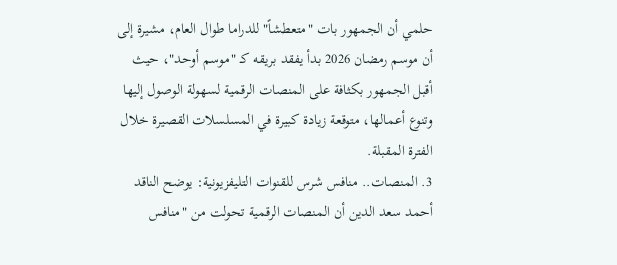حلمي أن الجمهور بات "متعطشاً" للدراما طوال العام، مشيرة إلى أن موسم رمضان 2026 بدأ يفقد بريقه كـ "موسم أوحد"، حيث أقبل الجمهور بكثافة على المنصات الرقمية لسهولة الوصول إليها وتنوع أعمالها، متوقعة زيادة كبيرة في المسلسلات القصيرة خلال الفترة المقبلة.
3. المنصات.. منافس شرس للقنوات التليفزيونية: يوضح الناقد أحمد سعد الدين أن المنصات الرقمية تحولت من "منافس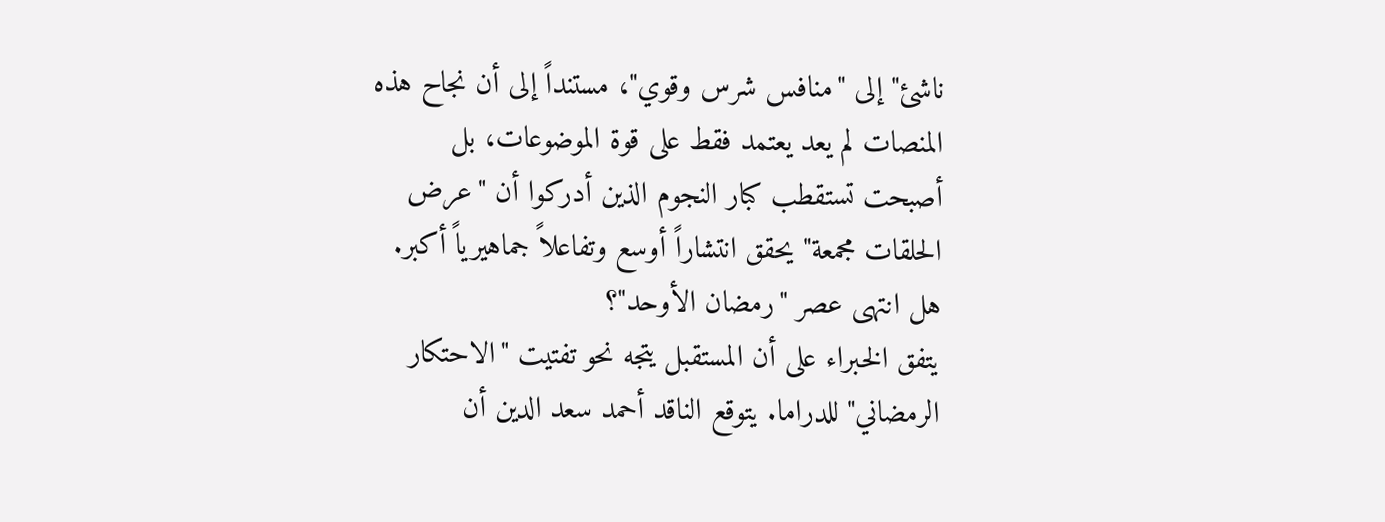ناشئ" إلى "منافس شرس وقوي"، مستنداً إلى أن نجاح هذه المنصات لم يعد يعتمد فقط على قوة الموضوعات، بل أصبحت تستقطب كبار النجوم الذين أدركوا أن "عرض الحلقات مجمعة" يحقق انتشاراً أوسع وتفاعلاً جماهيرياً أكبر.
هل انتهى عصر "رمضان الأوحد"؟
يتفق الخبراء على أن المستقبل يتجه نحو تفتيت "الاحتكار الرمضاني" للدراما. يتوقع الناقد أحمد سعد الدين أن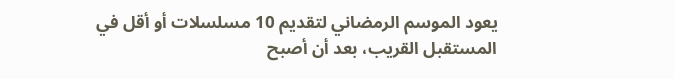يعود الموسم الرمضاني لتقديم 10 مسلسلات أو أقل في المستقبل القريب، بعد أن أصبح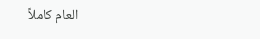العام كاملاً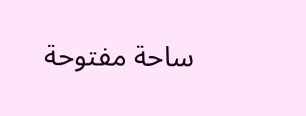ساحة مفتوحة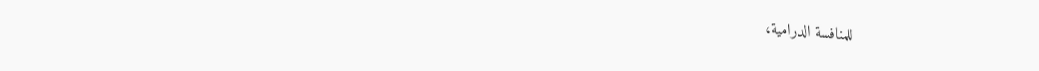للمنافسة الدرامية،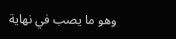وهو ما يصب في نهاية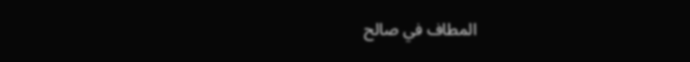المطاف في صالح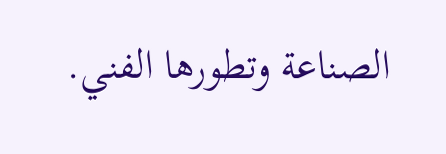الصناعة وتطورها الفني.